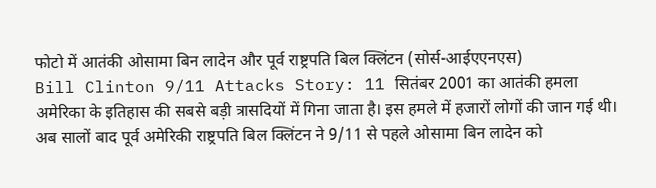फोटो में आतंकी ओसामा बिन लादेन और पूर्व राष्ट्रपति बिल क्लिंटन (सोर्स-आईएएनएस)
Bill Clinton 9/11 Attacks Story: 11 सितंबर 2001 का आतंकी हमला अमेरिका के इतिहास की सबसे बड़ी त्रासदियों में गिना जाता है। इस हमले में हजारों लोगों की जान गई थी। अब सालों बाद पूर्व अमेरिकी राष्ट्रपति बिल क्लिंटन ने 9/11 से पहले ओसामा बिन लादेन को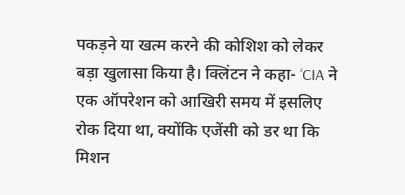पकड़ने या खत्म करने की कोशिश को लेकर बड़ा खुलासा किया है। क्लिंटन ने कहा- ‘CIA ने एक ऑपरेशन को आखिरी समय में इसलिए रोक दिया था, क्योंकि एजेंसी को डर था कि मिशन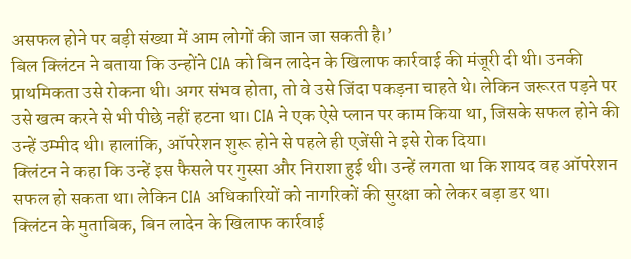असफल होने पर बड़ी संख्या में आम लोगों की जान जा सकती है।’
बिल क्लिंटन ने बताया कि उन्होंने CIA को बिन लादेन के खिलाफ कार्रवाई की मंजूरी दी थी। उनकी प्राथमिकता उसे रोकना थी। अगर संभव होता, तो वे उसे जिंदा पकड़ना चाहते थे। लेकिन जरूरत पड़ने पर उसे खत्म करने से भी पीछे नहीं हटना था। CIA ने एक ऐसे प्लान पर काम किया था, जिसके सफल होने की उन्हें उम्मीद थी। हालांकि, ऑपरेशन शुरू होने से पहले ही एजेंसी ने इसे रोक दिया।
क्लिंटन ने कहा कि उन्हें इस फैसले पर गुस्सा और निराशा हुई थी। उन्हें लगता था कि शायद वह ऑपरेशन सफल हो सकता था। लेकिन CIA अधिकारियों को नागरिकों की सुरक्षा को लेकर बड़ा डर था।
क्लिंटन के मुताबिक, बिन लादेन के खिलाफ कार्रवाई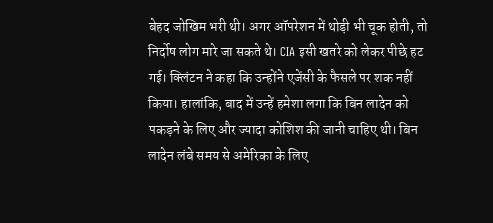बेहद जोखिम भरी थी। अगर ऑपरेशन में थोड़ी भी चूक होती, तो निर्दोष लोग मारे जा सकते थे। CIA इसी खतरे को लेकर पीछे हट गई। क्लिंटन ने कहा कि उन्होंने एजेंसी के फैसले पर शक नहीं किया। हालांकि, बाद में उन्हें हमेशा लगा कि बिन लादेन को पकड़ने के लिए और ज्यादा कोशिश की जानी चाहिए थी। बिन लादेन लंबे समय से अमेरिका के लिए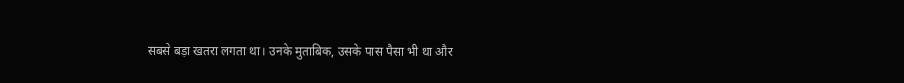सबसे बड़ा खतरा लगता था। उनके मुताबिक, उसके पास पैसा भी था और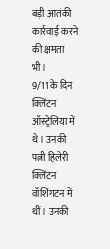बड़ी आतंकी कार्रवाई करने की क्षमता भी।
9/11 के दिन क्लिंटन ऑस्ट्रेलिया में थे। उनकी पत्नी हिलेरी क्लिंटन वॉशिंगटन में थीं। उनकी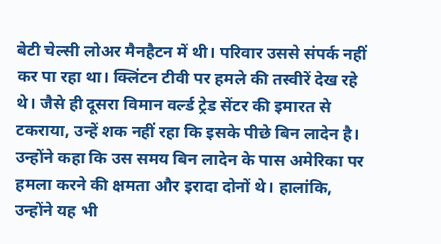बेटी चेल्सी लोअर मैनहैटन में थी। परिवार उससे संपर्क नहीं कर पा रहा था। क्लिंटन टीवी पर हमले की तस्वीरें देख रहे थे। जैसे ही दूसरा विमान वर्ल्ड ट्रेड सेंटर की इमारत से टकराया, उन्हें शक नहीं रहा कि इसके पीछे बिन लादेन है।
उन्होंने कहा कि उस समय बिन लादेन के पास अमेरिका पर हमला करने की क्षमता और इरादा दोनों थे। हालांकि, उन्होंने यह भी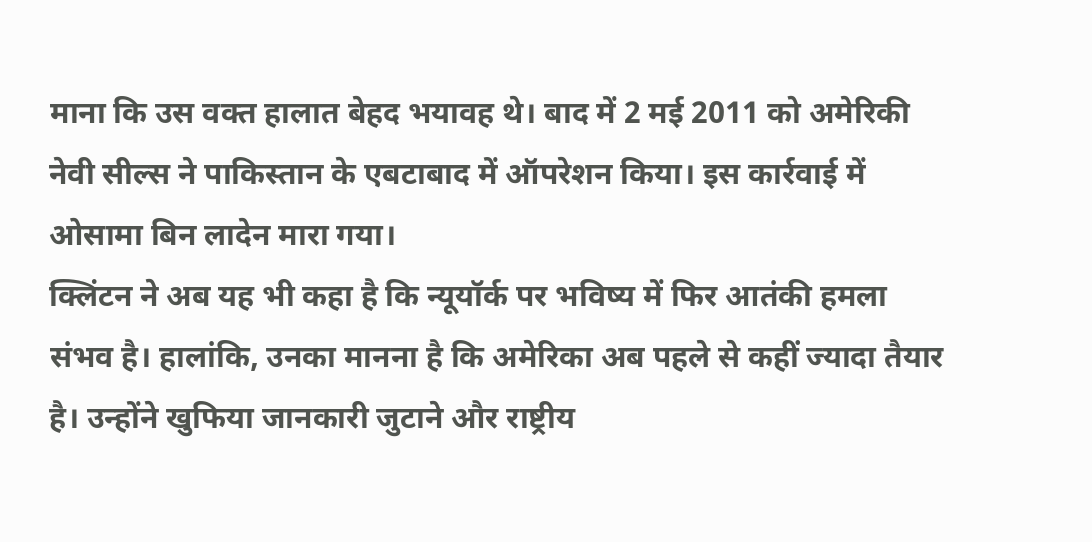माना कि उस वक्त हालात बेहद भयावह थे। बाद में 2 मई 2011 को अमेरिकी नेवी सील्स ने पाकिस्तान के एबटाबाद में ऑपरेशन किया। इस कार्रवाई में ओसामा बिन लादेन मारा गया।
क्लिंटन ने अब यह भी कहा है कि न्यूयॉर्क पर भविष्य में फिर आतंकी हमला संभव है। हालांकि, उनका मानना है कि अमेरिका अब पहले से कहीं ज्यादा तैयार है। उन्होंने खुफिया जानकारी जुटाने और राष्ट्रीय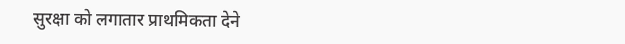सुरक्षा को लगातार प्राथमिकता देने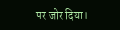पर जोर दिया।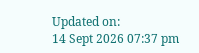Updated on:
14 Sept 2026 07:37 pm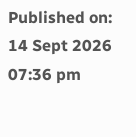Published on:
14 Sept 2026 07:36 pm